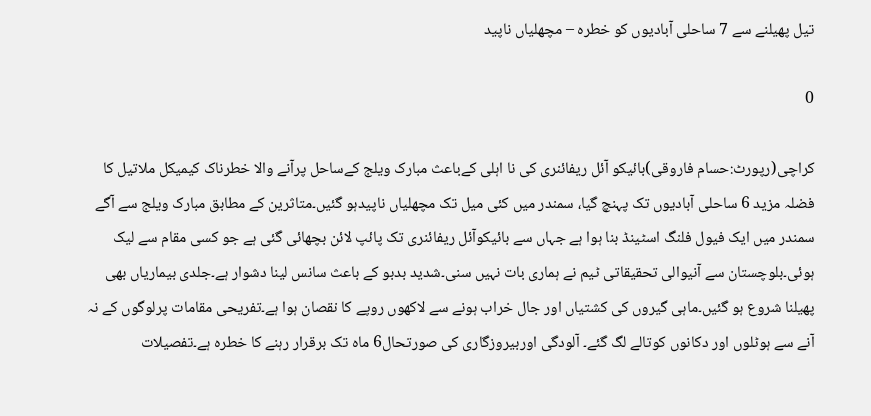تیل پھیلنے سے 7 ساحلی آبادیوں کو خطرہ – مچھلیاں ناپید

0

کراچی(رپورٹ:حسام فاروقی)بائیکو آئل ریفائنری کی نا اہلی کےباعث مبارک ویلج کےساحل پرآنے والا خطرناک کیمیکل ملاتیل کا فضلہ مزید 6 ساحلی آبادیوں تک پہنچ گیا، سمندر میں کئی میل تک مچھلیاں ناپیدہو گئیں۔متاثرین کے مطابق مبارک ویلج سے آگے سمندر میں ایک فیول فلنگ اسٹینڈ بنا ہوا ہے جہاں سے بائیکوآئل ریفائنری تک پائپ لائن بچھائی گئی ہے جو کسی مقام سے لیک ہوئی۔بلوچستان سے آنیوالی تحقیقاتی ٹیم نے ہماری بات نہیں سنی۔شدید بدبو کے باعث سانس لینا دشوار ہے۔جلدی بیماریاں بھی پھیلنا شروع ہو گئیں۔ماہی گیروں کی کشتیاں اور جال خراب ہونے سے لاکھوں روپے کا نقصان ہوا ہے۔تفریحی مقامات پرلوگوں کے نہ آنے سے ہوٹلوں اور دکانوں کوتالے لگ گئے۔ آلودگی اوربیروزگاری کی صورتحال6 ماہ تک برقرار رہنے کا خطرہ ہے۔تفصیلات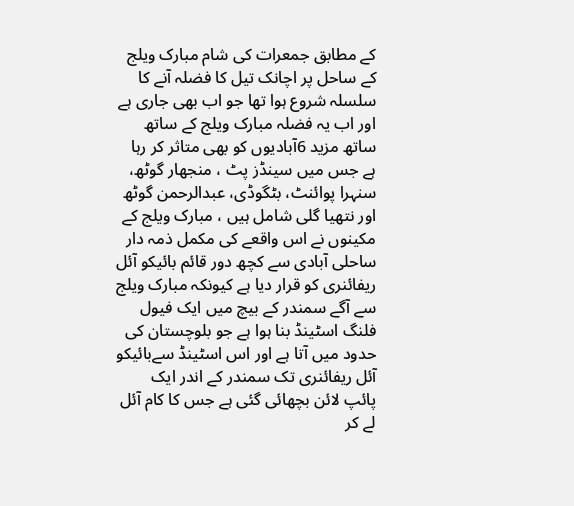کے مطابق جمعرات کی شام مبارک ویلج کے ساحل پر اچانک تیل کا فضلہ آنے کا سلسلہ شروع ہوا تھا جو اب بھی جاری ہے اور اب یہ فضلہ مبارک ویلج کے ساتھ ساتھ مزید 6آبادیوں کو بھی متاثر کر رہا ہے جس میں سینڈز پٹ ، منجھار گوٹھ، سنہرا پوائنٹ، بٹگوڈی، عبدالرحمن گوٹھ اور نتھیا گلی شامل ہیں ، مبارک ویلج کے مکینوں نے اس واقعے کی مکمل ذمہ دار ساحلی آبادی سے کچھ دور قائم بائیکو آئل ریفائنری کو قرار دیا ہے کیونکہ مبارک ویلج سے آگے سمندر کے بیچ میں ایک فیول فلنگ اسٹینڈ بنا ہوا ہے جو بلوچستان کی حدود میں آتا ہے اور اس اسٹینڈ سےبائیکو آئل ریفائنری تک سمندر کے اندر ایک پائپ لائن بچھائی گئی ہے جس کا کام آئل لے کر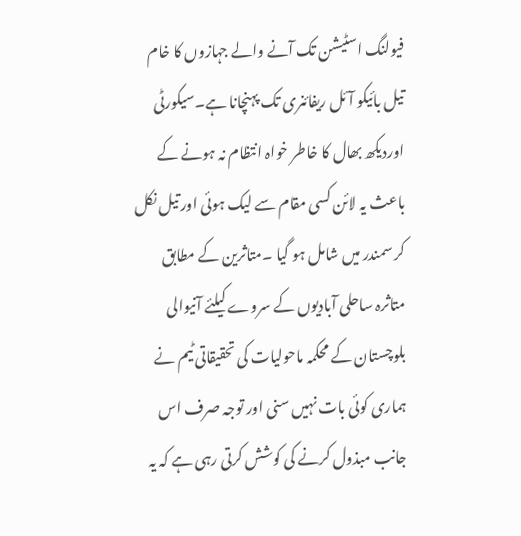فیولنگ اسٹیشن تک آنے والے جہازوں کا خام تیل بائیکو آئل ریفائنری تک پہنچانا ہے۔سیکورٹی اوردیکھ بھال کا خاطر خواہ انتظام نہ ہونے کے باعث یہ لائن کسی مقام سے لیک ہوئی اور تیل نکل کر سمندر میں شامل ہو گیا ۔متاثرین کے مطابق متاثرہ ساحلی آبادیوں کے سروے کیلئے آنیوالی بلوچستان کے محکمہ ماحولیات کی تحقیقاتی ٹیم نے ہماری کوئی بات نہیں سنی اور توجہ صرف اس جانب مبذول کرنے کی کوشش کرتی رہی ہے کہ یہ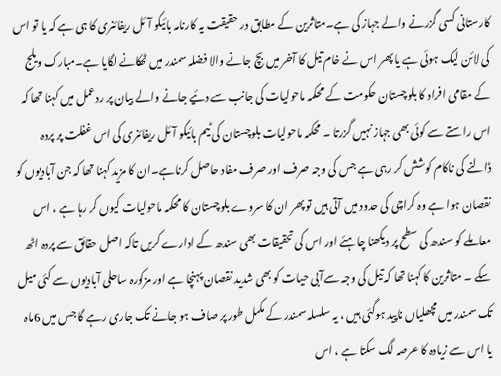کارستانی کسی گزرنے والے جہاز کی ہے۔متاثرین کے مطابق در حقیقت یہ کارنامہ بائیکو آئل ریفائنری کا ہی ہے کہ یا تو اس کی لائن لیک ہوئی ہے یا پھر اس نے خام تیل کا آخر میں بچ جانے والا فضلہ سمندر میں ٹھکانے لگایا ہے۔مبارک ویلج کے مقامی افراد کا بلوچستان حکومت کے محکمہ ماحولیات کی جانب سے دئیے جانے والے بیان پر ردعمل میں کہنا تھا کہ اس راستے سے کوئی بھی جہاز نہیں گزرتا ۔ محکمہ ماحولیات بلوچستان کی ٹیم بائیکو آئل ریفائنری کی اس غفلت پر پردہ ڈالنے کی ناکام کوشش کر رہی ہے جس کی وجہ صرف اور صرف مفاد حاصل کرناہے۔ان کا مزید کہنا تھا کہ جن آبادیوں کو نقصان ہوا ہے وہ کراچی کی حدود میں آتی ہیں تو پھر ان کا سروے بلوچستان کا محکمہ ماحولیات کیوں کر رہا ہے ، اس معاملے کو سندھ کی سطح پر دیکھنا چاہئے اور اس کی تحقیقات بھی سندھ کے ادارے کریں تاکہ اصل حقائق سے پردہ اٹھ سکے ۔ متاثرین کا کہنا تھا کہ تیل کی وجہ سےآبی حیات کو بھی شدید نقصان پہنچا ہے اور مزکورہ ساحلی آبادیوں سے کئی میل تک سمندر میں مچھلیاں ناپید ہوگئی ہیں ، یہ سلسلہ سمندر کے مکمل طور پر صاف ہو جانے تک جاری رہے گا جس میں 6ماہ یا اس سے زیادہ کا عرصہ لگ سکتا ہے ، اس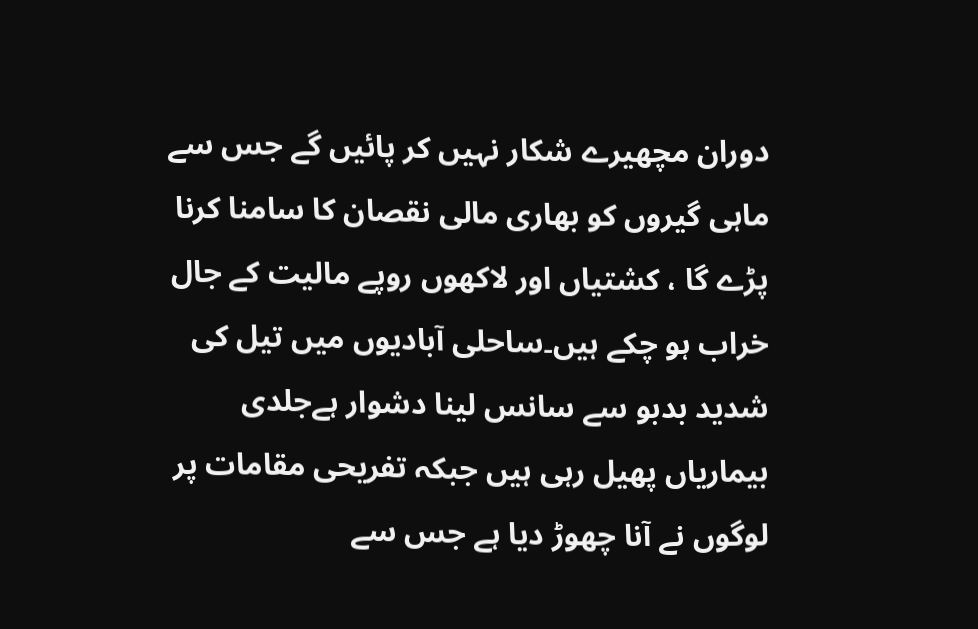دوران مچھیرے شکار نہیں کر پائیں گے جس سے ماہی گیروں کو بھاری مالی نقصان کا سامنا کرنا پڑے گا ، کشتیاں اور لاکھوں روپے مالیت کے جال خراب ہو چکے ہیں۔ساحلی آبادیوں میں تیل کی شدید بدبو سے سانس لینا دشوار ہےجلدی بیماریاں پھیل رہی ہیں جبکہ تفریحی مقامات پر لوگوں نے آنا چھوڑ دیا ہے جس سے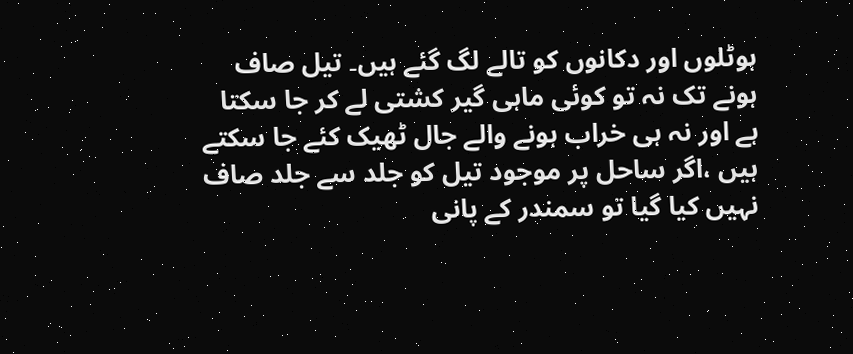ہوٹلوں اور دکانوں کو تالے لگ گئے ہیں۔ تیل صاف ہونے تک نہ تو کوئی ماہی گیر کشتی لے کر جا سکتا ہے اور نہ ہی خراب ہونے والے جال ٹھیک کئے جا سکتے ہیں ،اگر ساحل پر موجود تیل کو جلد سے جلد صاف نہیں کیا گیا تو سمندر کے پانی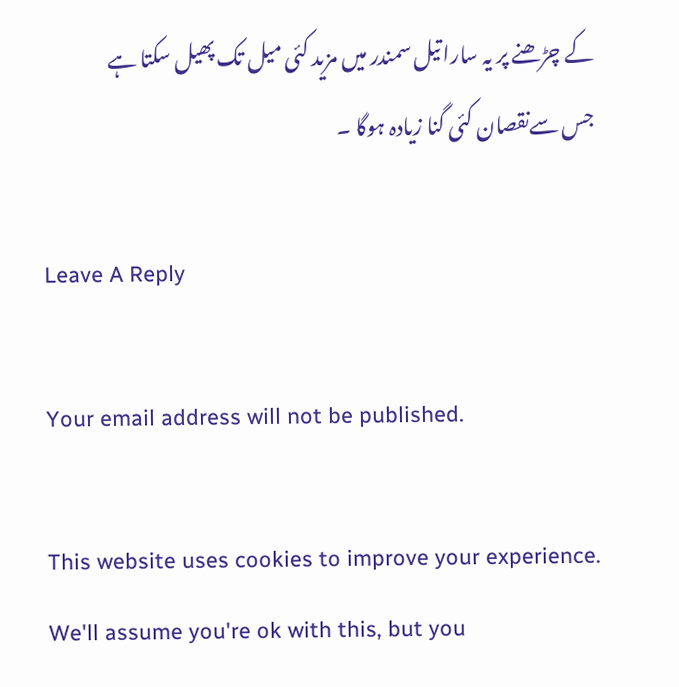کے چڑھنے پر یہ سارا تیل سمندر میں مزید کئی میل تک پھیل سکتا ہے جس سےنقصان کئی گنا زیادہ ہوگا ۔

Leave A Reply

Your email address will not be published.

This website uses cookies to improve your experience. We'll assume you're ok with this, but you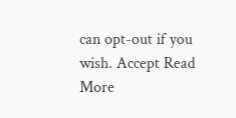can opt-out if you wish. Accept Read More